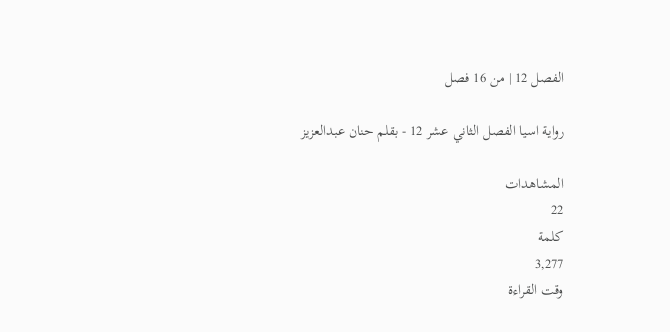الفصل 12 | من 16 فصل

رواية اسيا الفصل الثاني عشر 12 - بقلم حنان عبدالعزيز

المشاهدات
22
كلمة
3,277
وقت القراءة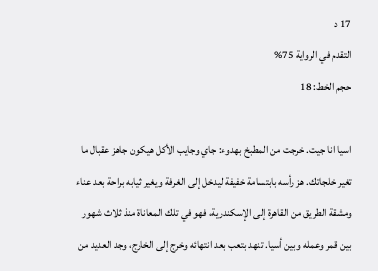17 د
التقدم في الرواية 75%
حجم الخط: 18

اسيا انا جيت. خرجت من المطبخ بهدوء: جاي وجايب الأكل هيكون جاهز عقبال ما تغير خلجاتك. هز رأسه بابتسامة خفيفة ليدخل إلى الغرفة ويغير ثيابه براحة بعد عناء ومشقة الطريق من القاهرة إلى الإسكندرية، فهو في تلك المعاناة منذ ثلاث شهور بين قمر وعمله وبين أسيا. تنهد بتعب بعد انتهائه وخرج إلى الخارج، وجد العديد من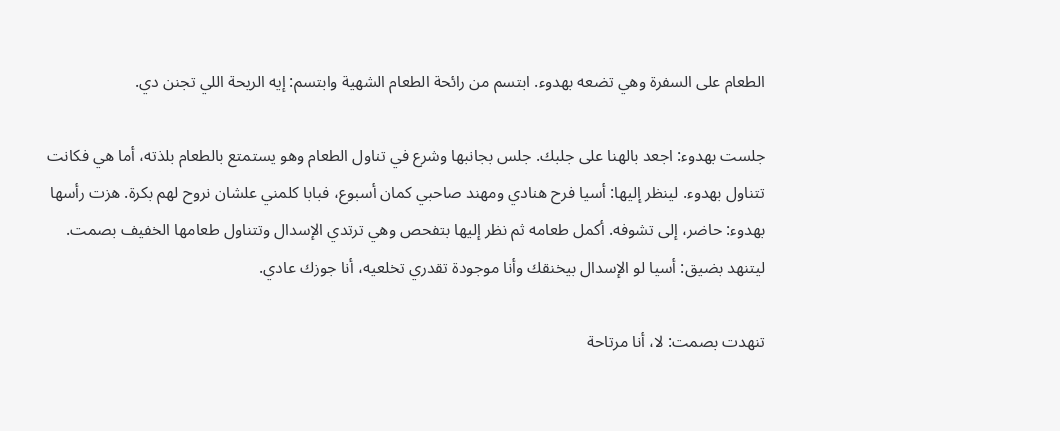الطعام على السفرة وهي تضعه بهدوء. ابتسم من رائحة الطعام الشهية وابتسم: إيه الريحة اللي تجنن دي.

جلست بهدوء: اجعد بالهنا على جلبك. جلس بجانبها وشرع في تناول الطعام وهو يستمتع بالطعام بلذته، أما هي فكانت تتناول بهدوء. لينظر إليها: أسيا فرح هنادي ومهند صاحبي كمان أسبوع، فبابا كلمني علشان نروح لهم بكرة. هزت رأسها بهدوء: حاضر، إلى تشوفه. أكمل طعامه ثم نظر إليها بتفحص وهي ترتدي الإسدال وتتناول طعامها الخفيف بصمت. ليتنهد بضيق: أسيا لو الإسدال بيخنقك وأنا موجودة تقدري تخلعيه، أنا جوزك عادي.

تنهدت بصمت: لا، أنا مرتاحة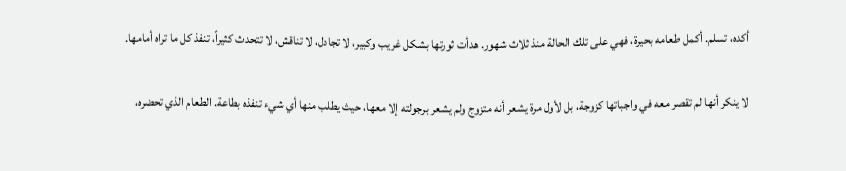أكده، تسلم. أكمل طعامه بحيرة، فهي على تلك الحالة منذ ثلاث شهور. هدأت ثورتها بشكل غريب وكبير، لا تجادل، لا تناقش، لا تتحدث كثيراً، تنفذ كل ما تراه أمامها.

لا ينكر أنها لم تقصر معه في واجباتها كزوجة، بل لأول مرة يشعر أنه متزوج ولم يشعر برجولته إلا معها، حيث يطلب منها أي شيء تنفذه بطاعة. الطعام الذي تحضره،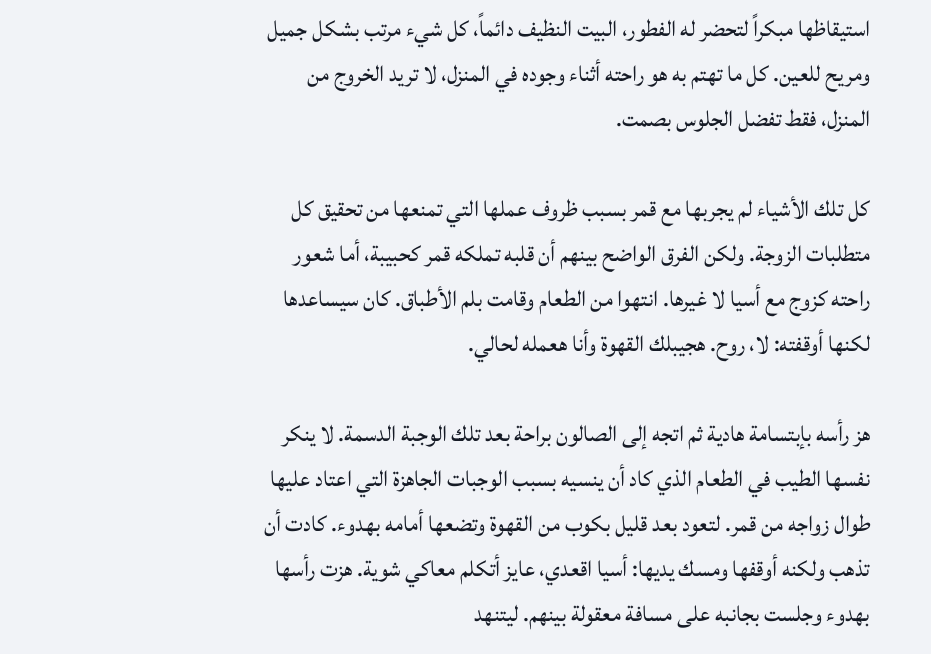استيقاظها مبكراً لتحضر له الفطور، البيت النظيف دائماً، كل شيء مرتب بشكل جميل ومريح للعين. كل ما تهتم به هو راحته أثناء وجوده في المنزل، لا تريد الخروج من المنزل، فقط تفضل الجلوس بصمت.

كل تلك الأشياء لم يجربها مع قمر بسبب ظروف عملها التي تمنعها من تحقيق كل متطلبات الزوجة. ولكن الفرق الواضح بينهم أن قلبه تملكه قمر كحبيبة، أما شعور راحته كزوج مع أسيا لا غيرها. انتهوا من الطعام وقامت بلم الأطباق. كان سيساعدها لكنها أوقفته: لا، روح. هجيبلك القهوة وأنا هعمله لحالي.

هز رأسه بإبتسامة هادية ثم اتجه إلى الصالون براحة بعد تلك الوجبة الدسمة. لا ينكر نفسها الطيب في الطعام الذي كاد أن ينسيه بسبب الوجبات الجاهزة التي اعتاد عليها طوال زواجه من قمر. لتعود بعد قليل بكوب من القهوة وتضعها أمامه بهدوء. كادت أن تذهب ولكنه أوقفها ومسك يديها: أسيا اقعدي، عايز أتكلم معاكي شوية. هزت رأسها بهدوء وجلست بجانبه على مسافة معقولة بينهم. ليتنهد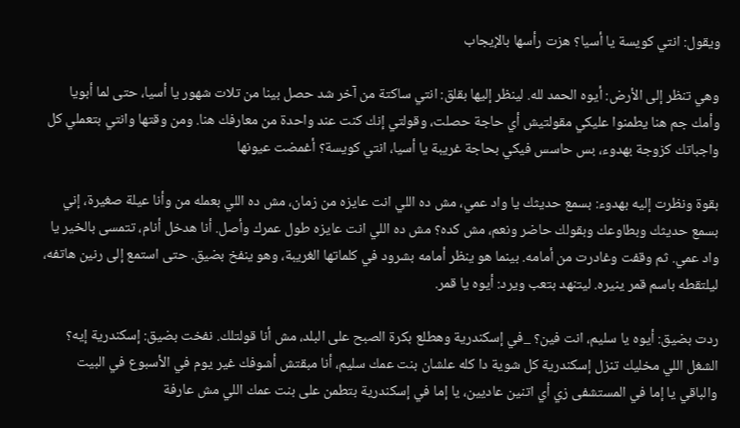ويقول: انتي كويسة يا أسيا؟ هزت رأسها بالإيجاب

وهي تنظر إلى الأرض: أيوه الحمد لله. لينظر إليها بقلق: انتي ساكتة من آخر شد حصل بينا من تلات شهور يا أسيا، حتى لما أبويا وأمك جم هنا يطمنوا عليكي مقولتيش أي حاجة حصلت، وقولتي إنك كنت عند واحدة من معارفك هنا. ومن وقتها وانتي بتعملي كل واجباتك كزوجة بهدوء، بس حاسس فيكي بحاجة غريبة يا أسيا، انتي كويسة؟ أغمضت عيونها

بقوة ونظرت إليه بهدوء: بسمع حديثك يا واد عمي، مش ده اللي انت عايزه من زمان، مش ده اللي بعمله من وأنا عيلة صغيرة، إني بسمع حديثك وبطاوعك وبقولك حاضر ونعم، مش كده؟ مش ده اللي انت عايزه طول عمرك وأصل. أنا هدخل أنام، تتمسى بالخير يا واد عمي. ثم وقفت وغادرت من أمامه. بينما هو ينظر أمامه بشرود في كلماتها الغريبة، وهو ينفخ بضيق. حتى استمع إلى رنين هاتفه، ليلتقطه باسم قمر ينيره. ليتنهد بتعب ويرد: أيوه يا قمر.

ردت بضيق: أيوه يا سليم، انت فين؟ _في إسكندرية وهطلع بكرة الصبح على البلد، مش أنا قولتلك. نفخت بضيق: إسكندرية إيه؟ الشغل اللي مخليك تنزل إسكندرية كل شوية دا كله علشان بنت عمك سليم، أنا مبقتش أشوفك غير يوم في الأسبوع في البيت والباقي يا إما في المستشفى زي أي اتنين عاديين، يا إما في إسكندرية بتطمن على بنت عمك اللي مش عارفة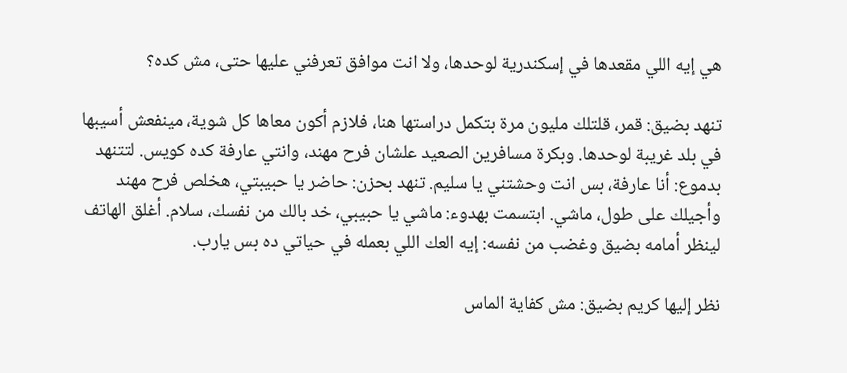هي إيه اللي مقعدها في إسكندرية لوحدها، ولا انت موافق تعرفني عليها حتى، مش كده؟

تنهد بضيق: قمر، قلتلك مليون مرة بتكمل دراستها هنا، فلازم أكون معاها كل شوية، مينفعش أسيبها في بلد غريبة لوحدها. وبكرة مسافرين الصعيد علشان فرح مهند، وانتي عارفة كده كويس. لتتنهد بدموع: أنا عارفة، بس انت وحشتني يا سليم. تنهد بحزن: حاضر يا حبيبتي، هخلص فرح مهند وأجيلك على طول، ماشي. ابتسمت بهدوء: ماشي يا حبيبي، خد بالك من نفسك، سلام. أغلق الهاتف لينظر أمامه بضيق وغضب من نفسه: إيه العك اللي بعمله في حياتي ده بس يارب.

نظر إليها كريم بضيق: مش كفاية الماس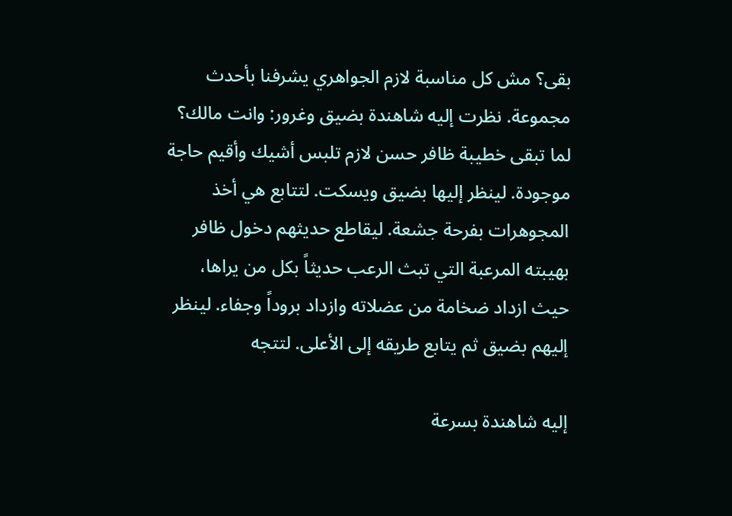بقى؟ مش كل مناسبة لازم الجواهري يشرفنا بأحدث مجموعة. نظرت إليه شاهندة بضيق وغرور: وانت مالك؟ لما تبقى خطيبة ظافر حسن لازم تلبس أشيك وأقيم حاجة موجودة. لينظر إليها بضيق ويسكت. لتتابع هي أخذ المجوهرات بفرحة جشعة. ليقاطع حديثهم دخول ظافر بهيبته المرعبة التي تبث الرعب حديثاً بكل من يراها، حيث ازداد ضخامة من عضلاته وازداد بروداً وجفاء. لينظر إليهم بضيق ثم يتابع طريقه إلى الأعلى. لتتجه

إليه شاهندة بسرعة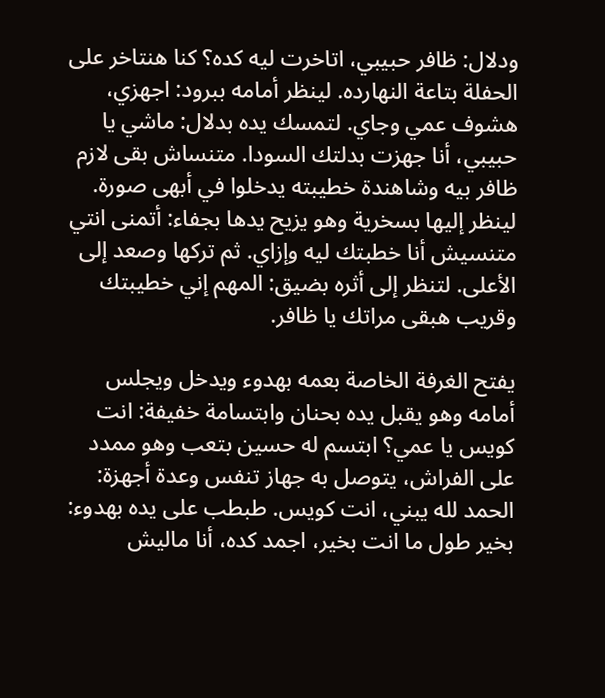ودلال: ظافر حبيبي، اتاخرت ليه كده؟ كنا هنتاخر على الحفلة بتاعة النهارده. لينظر أمامه ببرود: اجهزي، هشوف عمي وجاي. لتمسك يده بدلال: ماشي يا حبيبي، أنا جهزت بدلتك السودا. متنساش بقى لازم ظافر بيه وشاهندة خطيبته يدخلوا في أبهى صورة. لينظر إليها بسخرية وهو يزيح يدها بجفاء: أتمنى انتي متنسيش أنا خطبتك ليه وإزاي. ثم تركها وصعد إلى الأعلى. لتنظر إلى أثره بضيق: المهم إني خطيبتك وقريب هبقى مراتك يا ظافر.

يفتح الغرفة الخاصة بعمه بهدوء ويدخل ويجلس أمامه وهو يقبل يده بحنان وابتسامة خفيفة: انت كويس يا عمي؟ ابتسم له حسين بتعب وهو ممدد على الفراش، يتوصل به جهاز تنفس وعدة أجهزة: الحمد لله يبني، انت كويس. طبطب على يده بهدوء: بخير طول ما انت بخير، اجمد كده، أنا ماليش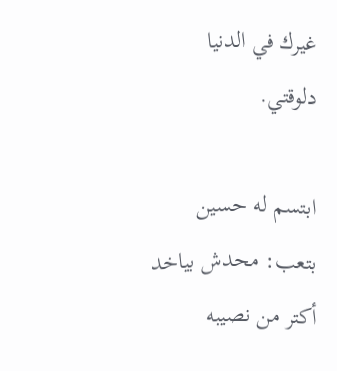غيرك في الدنيا دلوقتي.

ابتسم له حسين بتعب: محدش بياخد أكتر من نصيبه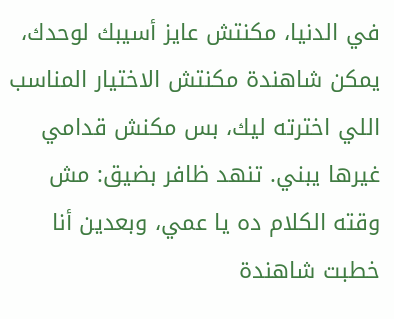في الدنيا، مكنتش عايز أسيبك لوحدك، يمكن شاهندة مكنتش الاختيار المناسب اللي اخترته ليك، بس مكنش قدامي غيرها يبني. تنهد ظافر بضيق: مش وقته الكلام ده يا عمي، وبعدين أنا خطبت شاهندة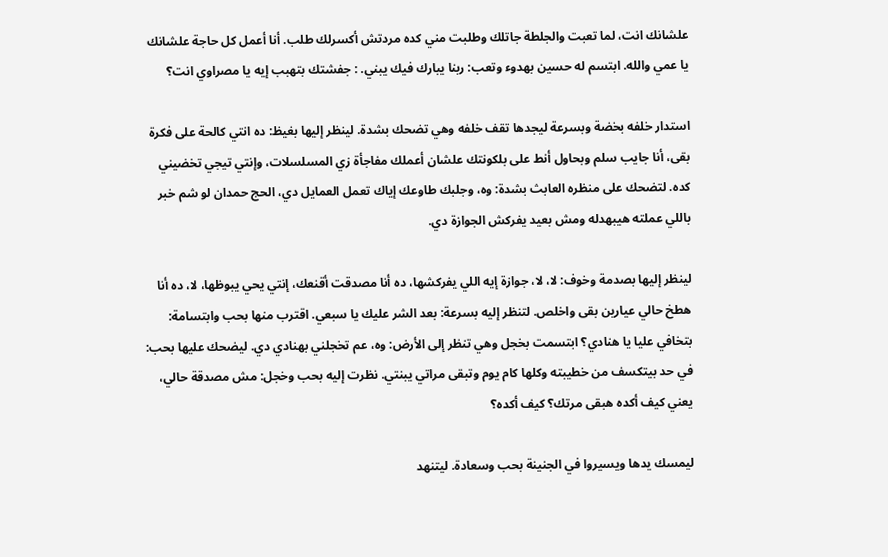علشانك انت، لما تعبت والجلطة جاتلك وطلبت مني كده مردتش أكسرلك طلب. أنا أعمل كل حاجة علشانك يا عمي والله. ابتسم له حسين بهدوء وتعب: ربنا يبارك فيك يبني. : جفشتك بتهبب إيه يا مصراوي انت؟

استدار خلفه بخضة وبسرعة ليجدها تقف خلفه وهي تضحك بشدة. لينظر إليها بغيظ: ده انتي كالحة على فكرة بقى، أنا جايب سلم وبحاول أنط على بلكونتك علشان أعملك مفاجأة زي المسلسلات، وإنتي تيجي تخضيني كده. لتضحك على منظره العابث بشدة: وه، وجلبك طاوعك إياك تعمل العمايل دي، الحج حمدان لو شم خبر باللي عملته هيبهدله ومش بعيد يفركش الجوازة دي.

لينظر إليها بصدمة وخوف: لا، لا، جوازة إيه اللي يفركشها، ده أنا مصدقت أقنعك، إنتي يحي يبوظها، لا، ده أنا هطخ حالي عيارين بقى واخلص. لتنظر إليه بسرعة: بعد الشر عليك يا سبعي. اقترب منها بحب وابتسامة: بتخافي عليا يا هنادي؟ ابتسمت بخجل وهي تنظر إلى الأرض: وه، عم تخجلني بهنادي دي. ليضحك عليها بحب: في حد بيتكسف من خطيبته وكلها كام يوم وتبقى مراتي يبنتي. نظرت إليه بحب وخجل: مش مصدقة حالي، يعني كيف أكده هبقى مرتك؟ كيف أكده؟

ليمسك يدها ويسيروا في الجنينة بحب وسعادة. ليتنهد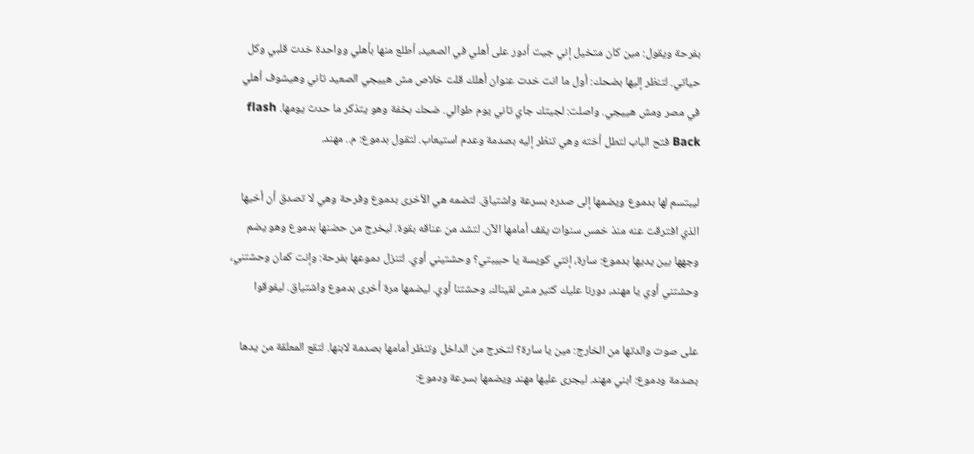بفرحة ويقول: مين كان متخيل إني جيت أدور على أهلي في الصعيد، أطلع منها بأهلي وواحدة خدت قلبي وكل حياتي. لتنظر إليها بضحك: أول ما انت خدت عنوان أهلك قلت خلاص مش هييجي الصعيد تاني وهيشوف أهلي في مصر ومش هييجي. واصلت: لجيتك جاي تاني يوم طوالي. ضحك بخفة وهو يتذكر ما حدث يومها. flash Back فتح الباب لتطل أخته وهي تنظر إليه بصدمة وعدم استيعاب. لتقول بدموع: م.. مهند.

ليبتسم لها بدموع ويضمها إلى صدره بسرعة واشتياق. لتضمه هي الأخرى بدموع وفرحة وهي لا تصدق أن أخيها الذي افترقت عنه منذ خمس سنوات يقف أمامها الآن. لتشد من عناقه بقوة. ليخرج من حضنها بدموع وهو يضم وجهها بين يديها بدموع: سارة، إنتي كويسة يا حبيبتي؟ وحشتيني أوي. لتنزل دموعها بفرحة: وإنت كمان وحشتني، وحشتني أوي يا مهند، دورنا عليك كتير مش لقيناك، وحشتنا أوي. ليضمها مرة أخرى بدموع واشتياق. ليفوقوا

على صوت والدتها من الخارج: مين يا سارة؟ لتخرج من الداخل وتنظر أمامها بصدمة لابنها. لتقع المعلقة من يدها بصدمة ودموع: ابني مهند. ليجرى عليها مهند ويضمها بسرعة ودموع: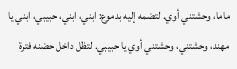ماما، وحشتني أوي. لتضمه إليه بدموع: ابني، ابني، حبيبي، ابني يا مهند، وحشتني، وحشتني أوي يا حبيبي. لتظل داخل حضنه فترة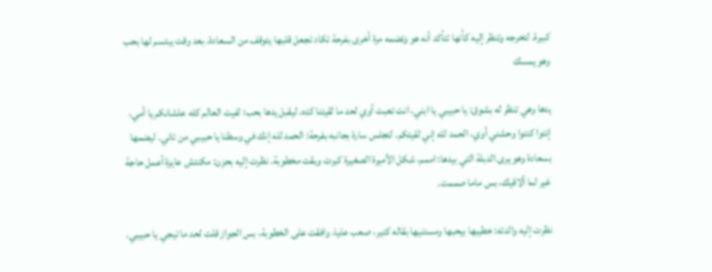كبيرة. لتخرجه وتنظر إليه كأنها تتأكد أنه هو وتضمه مرة أخرى بفرحة تكاد تجعل قلبها يتوقف من السعادة. بعد وقت يبتسم لها بحب وهو يمسك

يدها وهي تنظر له بشوق: يا حبيبي يا ابني، انت تعبت أوي لحد ما لقيتنا كده. ليقبل يدها بحب: لفيت العالم كله علشانكم يا أمي، إنتوا كنتوا وحشني أوي، الحمد لله إني لقيتكم. لتجلس سارة بجانبه بفرحة: الحمد لله إنك في وسطنا يا حبيبي من تاني. ليضمها بسعادة وهو يرى الدبلة التي بيدها: اممم، شكل الأميرة الصغيرة كبرت وبقت مخطوبة. نظرت إليه بحزن: مكنتش عايزة أعمل حاجة غير لما ألاقيك، بس ماما صممت.

نظرت إليه والدته: خطيبها بيحبها ومستنيها بقاله كتير، صعب عليا، وافقت على الخطوبة، بس الجواز قلت لحد ما تيجي يا حبيبي.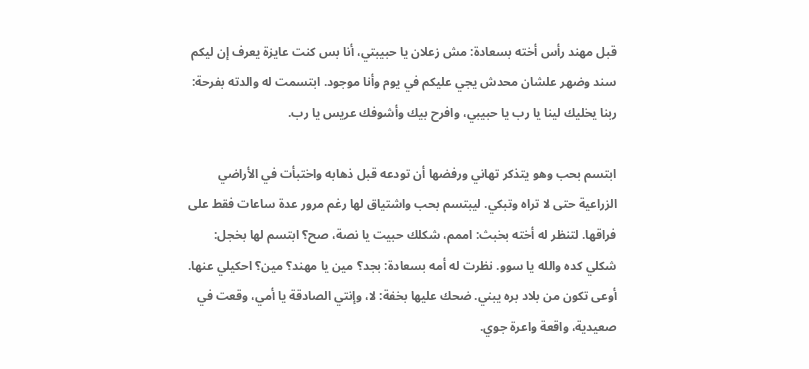قبل مهند رأس أخته بسعادة: مش زعلان يا حبيبتي، أنا بس كنت عايزة يعرف إن ليكم سند وضهر علشان محدش يجي عليكم في يوم وأنا موجود. ابتسمت له والدته بفرحة: ربنا يخليك لينا يا رب يا حبيبي، وافرح بيك وأشوفك عريس يا رب.

ابتسم بحب وهو يتذكر تهاني ورفضها أن تودعه قبل ذهابه واختبأت في الأراضي الزراعية حتى لا تراه وتبكي. ليبتسم بحب واشتياق لها رغم مرور عدة ساعات فقط على فراقها. لتنظر له أخته بخبث: اممم، شكلك حبيت يا نصة، صح؟ ابتسم لها بخجل: شكلي كده والله يا سوو. نظرت له أمه بسعادة: بجد؟ مين يا مهند؟ مين؟ احكيلي عنها. أوعى تكون من بلاد بره يبني. ضحك عليها بخفة: لا، وإنتي الصادقة يا أمي، وقعت في صعيدية، واقعة واعرة جوي.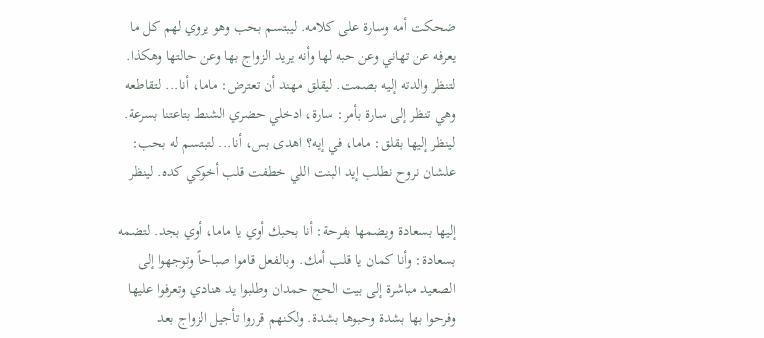ضحكت أمه وسارة على كلامه. ليبتسم بحب وهو يروي لهم كل ما يعرفه عن تهاني وعن حبه لها وأنه يريد الزواج بها وعن حالتها وهكذا. لتنظر والدته إليه بصمت. ليقلق مهند أن تعترض: ماما، أنا... لتقاطعه وهي تنظر إلى سارة بأمر: سارة، ادخلي حضري الشنط بتاعتنا بسرعة. لينظر إليها بقلق: ماما، في إيه؟ اهدى بس، أنا... لتبتسم له بحب: علشان نروح نطلب إيد البنت اللي خطفت قلب أخوكي كده. لينظر

إليها بسعادة ويضمها بفرحة: أنا بحبك أوي يا ماما، أوي بجد. لتضمه بسعادة: وأنا كمان يا قلب أمك. وبالفعل قاموا صباحاً وتوجهوا إلى الصعيد مباشرة إلى بيت الحج حمدان وطلبوا يد هنادي وتعرفوا عليها وفرحوا بها بشدة وحبوها بشدة. ولكنهم قرروا تأجيل الزواج بعد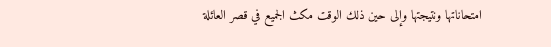امتحاناتها ونتيجتها وإلى حين ذلك الوقت مكث الجميع في قصر العائلة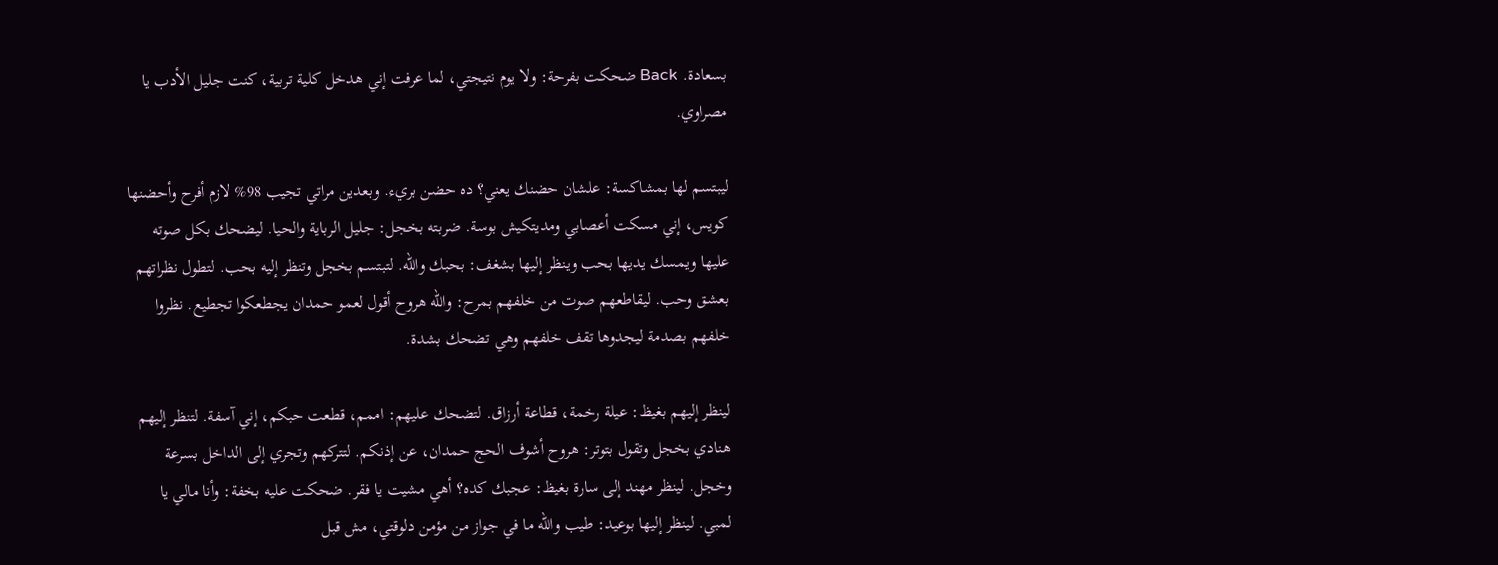بسعادة. Back ضحكت بفرحة: ولا يوم نتيجتي، لما عرفت إني هدخل كلية تربية، كنت جليل الأدب يا مصراوي.

ليبتسم لها بمشاكسة: علشان حضنك يعني؟ ده حضن بريء. وبعدين مراتي تجيب 98% لازم أفرح وأحضنها كويس، إني مسكت أعصابي ومديتكيش بوسة. ضربته بخجل: جليل الرباية والحيا. ليضحك بكل صوته عليها ويمسك يديها بحب وينظر إليها بشغف: بحبك والله. لتبتسم بخجل وتنظر إليه بحب. لتطول نظراتهم بعشق وحب. ليقاطعهم صوت من خلفهم بمرح: والله هروح أقول لعمو حمدان يجطعكوا تجطيع. نظروا خلفهم بصدمة ليجدوها تقف خلفهم وهي تضحك بشدة.

لينظر إليهم بغيظ: عيلة رخمة، قطاعة أرزاق. لتضحك عليهم: اممم، قطعت حبكم، إني آسفة. لتنظر إليهم هنادي بخجل وتقول بتوتر: هروح أشوف الحج حمدان، عن إذنكم. لتتركهم وتجري إلى الداخل بسرعة وخجل. لينظر مهند إلى سارة بغيظ: عجبك كده؟ أهي مشيت يا فقر. ضحكت عليه بخفة: وأنا مالي يا لمبي. لينظر إليها بوعيد: طيب والله ما في جواز من مؤمن دلوقتي، مش قبل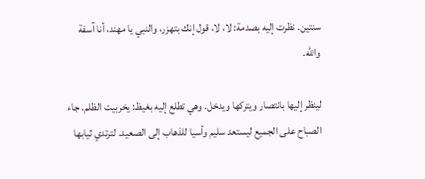سنتين. نظرت إليه بصدمة: لا، لا، قول إنك بتهزر، والنبي يا مهند، أنا آسفة والله.

لينظر إليها بانتصار ويتركها ويدخل. وهي تطلع إليه بغيظ: يخربيت الظلم. جاء الصباح على الجميع ليستعد سليم وأسيا للذهاب إلى الصعيد. لترتدي ثيابها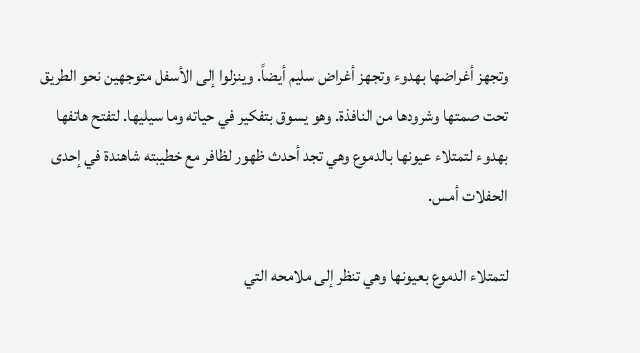وتجهز أغراضها بهدوء وتجهز أغراض سليم أيضاً. وينزلوا إلى الأسفل متوجهين نحو الطريق تحت صمتها وشرودها من النافذة. وهو يسوق بتفكير في حياته وما سيليها. لتفتح هاتفها بهدوء لتمتلاء عيونها بالدموع وهي تجد أحدث ظهور لظافر مع خطيبته شاهندة في إحدى الحفلات أمس.

لتمتلاء الدموع بعيونها وهي تنظر إلى ملامحه التي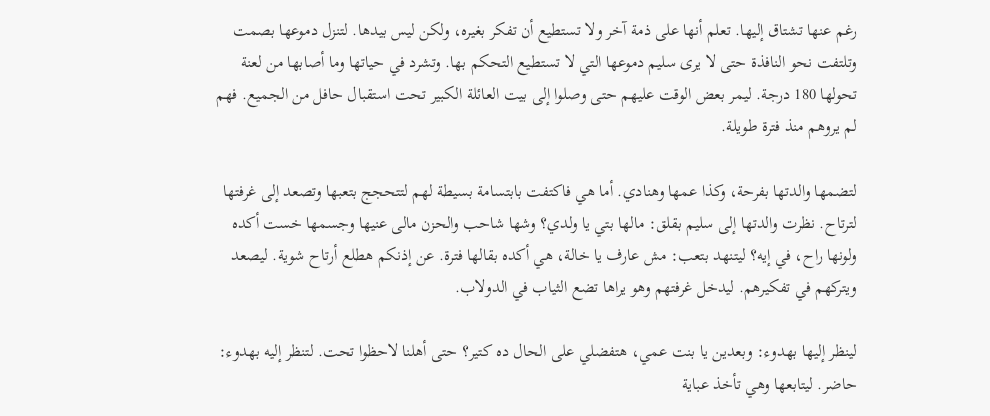رغم عنها تشتاق إليها. تعلم أنها على ذمة آخر ولا تستطيع أن تفكر بغيره، ولكن ليس بيدها. لتنزل دموعها بصمت وتلتفت نحو النافذة حتى لا يرى سليم دموعها التي لا تستطيع التحكم بها. وتشرد في حياتها وما أصابها من لعنة تحولها 180 درجة. ليمر بعض الوقت عليهم حتى وصلوا إلى بيت العائلة الكبير تحت استقبال حافل من الجميع. فهم لم يروهم منذ فترة طويلة.

لتضمها والدتها بفرحة، وكذا عمها وهنادي. أما هي فاكتفت بابتسامة بسيطة لهم لتتحجج بتعبها وتصعد إلى غرفتها لترتاح. نظرت والدتها إلى سليم بقلق: مالها بتي يا ولدي؟ وشها شاحب والحزن مالى عنيها وجسمها خست أكده ولونها راح، في إيه؟ ليتنهد بتعب: مش عارف يا خالة، هي أكده بقالها فترة. عن إذنكم هطلع أرتاح شوية. ليصعد ويتركهم في تفكيرهم. ليدخل غرفتهم وهو يراها تضع الثياب في الدولاب.

لينظر إليها بهدوء: وبعدين يا بنت عمي، هتفضلي على الحال ده كتير؟ حتى أهلنا لاحظوا تحت. لتنظر إليه بهدوء: حاضر. ليتابعها وهي تأخذ عباية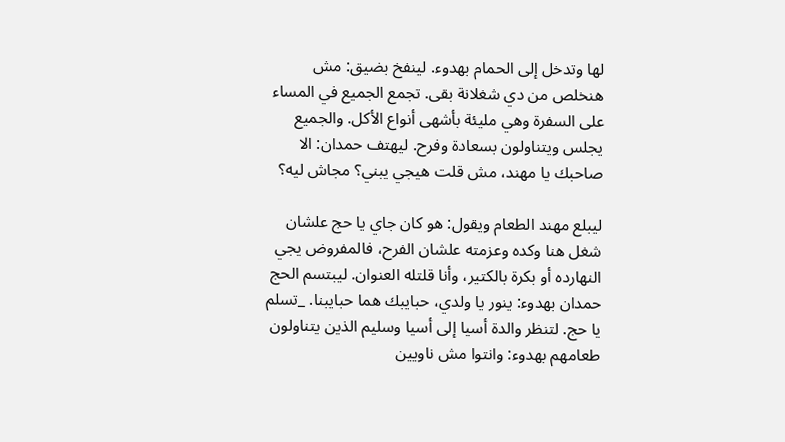لها وتدخل إلى الحمام بهدوء. لينفخ بضيق: مش هنخلص من دي شغلانة بقى. تجمع الجميع في المساء على السفرة وهي مليئة بأشهى أنواع الأكل. والجميع يجلس ويتناولون بسعادة وفرح. ليهتف حمدان: الا صاحبك يا مهند، مش قلت هيجي يبني؟ مجاش ليه؟

ليبلع مهند الطعام ويقول: هو كان جاي يا حج علشان شغل هنا وكده وعزمته علشان الفرح، فالمفروض يجي النهارده أو بكرة بالكتير، وأنا قلتله العنوان. ليبتسم الحج حمدان بهدوء: ينور يا ولدي، حبايبك هما حبايبنا. _تسلم يا حج. لتنظر والدة أسيا إلى أسيا وسليم الذين يتناولون طعامهم بهدوء: وانتوا مش ناويين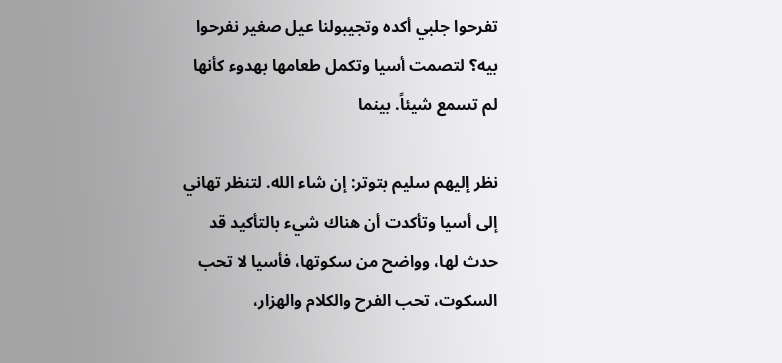تفرحوا جلبي أكده وتجيبولنا عيل صغير نفرحوا بيه؟ لتصمت أسيا وتكمل طعامها بهدوء كأنها لم تسمع شيئاً. بينما

نظر إليهم سليم بتوتر: إن شاء الله. لتنظر تهاني إلى أسيا وتأكدت أن هناك شيء بالتأكيد قد حدث لها، وواضح من سكوتها، فأسيا لا تحب السكوت، تحب الفرح والكلام والهزار،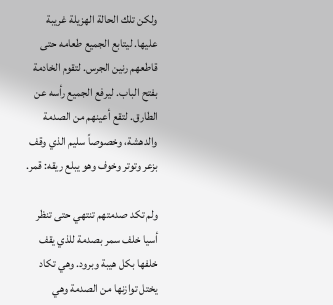ولكن تلك الحالة الهزيلة غريبة عليها. ليتابع الجميع طعامه حتى قاطعهم رنين الجرس. لتقوم الخادمة بفتح الباب. ليرفع الجميع رأسه عن الطارق. لتقع أعينهم من الصدمة والدهشة، وخصوصاً سليم الذي وقف بزعر وتوتر وخوف وهو يبلع ريقه: قمر.

ولم تكد صدمتهم تنتهي حتى تنظر أسيا خلف سمر بصدمة للذي يقف خلفها بكل هيبة وبرود. وهي تكاد يختل توازنها من الصدمة وهي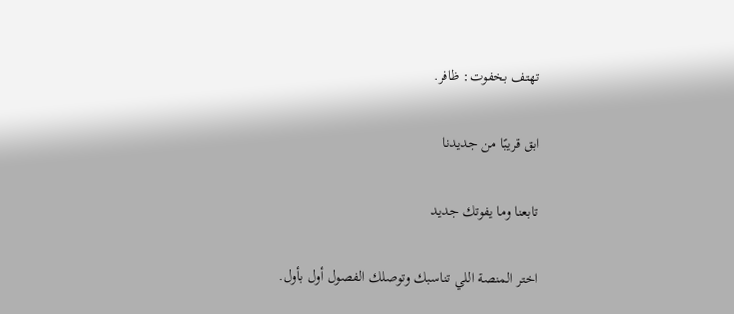تهتف بخفوت: ظافر.

ابق قريبًا من جديدنا

تابعنا وما يفوتك جديد

اختر المنصة اللي تناسبك وتوصلك الفصول أول بأول.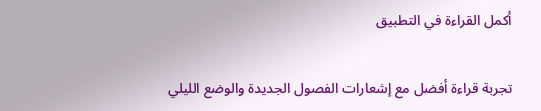أكمل القراءة في التطبيق

تجربة قراءة أفضل مع إشعارات الفصول الجديدة والوضع الليلي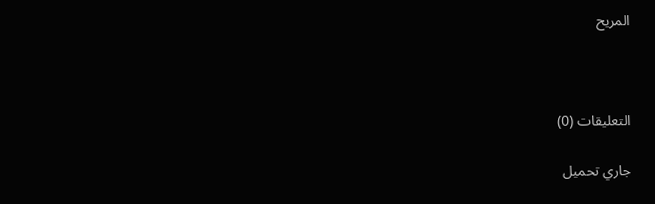المريح



التعليقات (0)

جاري تحميل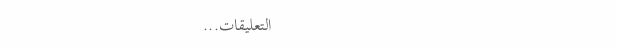التعليقات...